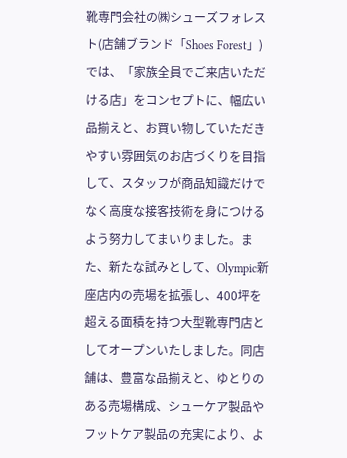靴専門会社の㈱シューズフォレスト(店舗ブランド「Shoes Forest」)では、「家族全員でご来店いただける店」をコンセプトに、幅広い品揃えと、お買い物していただきやすい雰囲気のお店づくりを目指して、スタッフが商品知識だけでなく高度な接客技術を身につけるよう努力してまいりました。また、新たな試みとして、Olympic新座店内の売場を拡張し、400坪を超える面積を持つ大型靴専門店としてオープンいたしました。同店舗は、豊富な品揃えと、ゆとりのある売場構成、シューケア製品やフットケア製品の充実により、よ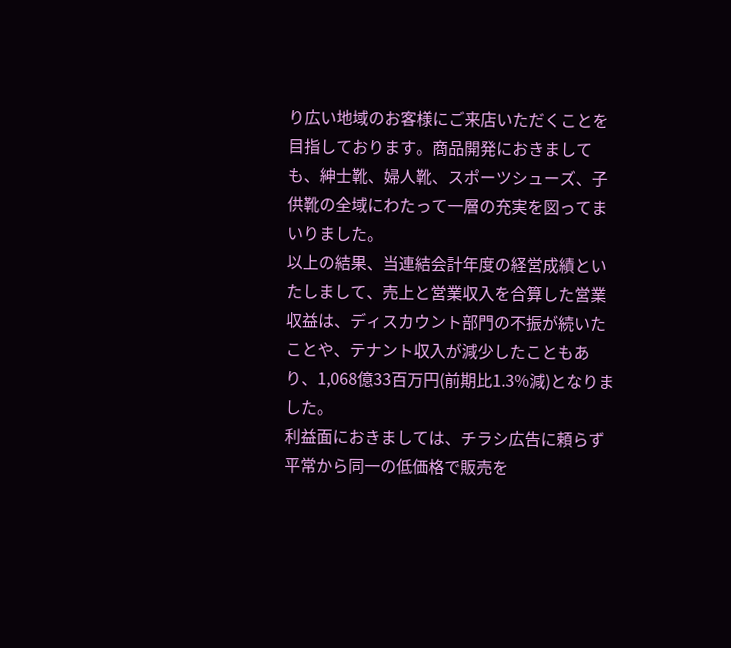り広い地域のお客様にご来店いただくことを目指しております。商品開発におきましても、紳士靴、婦人靴、スポーツシューズ、子供靴の全域にわたって一層の充実を図ってまいりました。
以上の結果、当連結会計年度の経営成績といたしまして、売上と営業収入を合算した営業収益は、ディスカウント部門の不振が続いたことや、テナント収入が減少したこともあり、1,068億33百万円(前期比1.3%減)となりました。
利益面におきましては、チラシ広告に頼らず平常から同一の低価格で販売を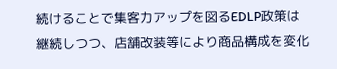続けることで集客力アップを図るEDLP政策は継続しつつ、店舗改装等により商品構成を変化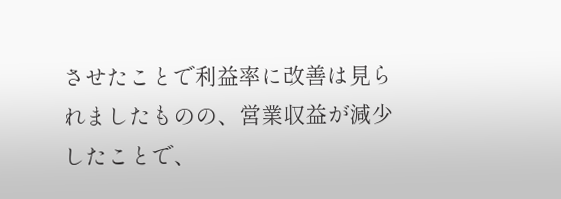させたことで利益率に改善は見られましたものの、営業収益が減少したことで、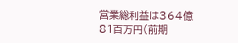営業総利益は364億81百万円(前期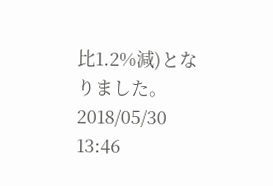比1.2%減)となりました。
2018/05/30 13:46